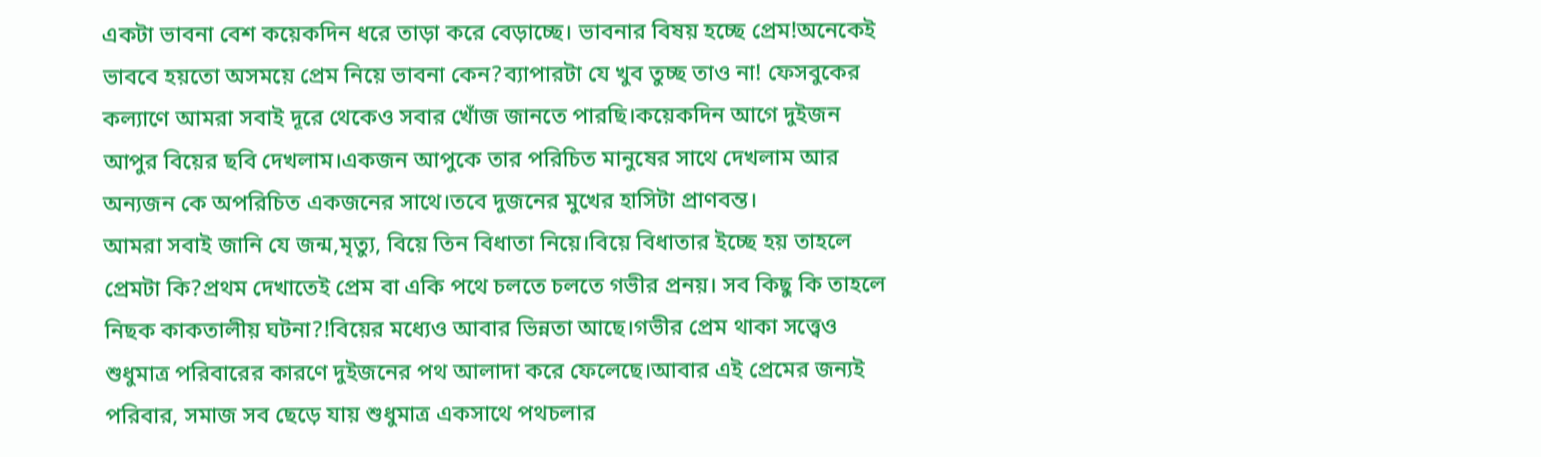একটা ভাবনা বেশ কয়েকদিন ধরে তাড়া করে বেড়াচ্ছে। ভাবনার বিষয় হচ্ছে প্রেম!অনেকেই ভাববে হয়তো অসময়ে প্রেম নিয়ে ভাবনা কেন?ব্যাপারটা যে খুব তুচ্ছ তাও না! ফেসবুকের কল্যাণে আমরা সবাই দূরে থেকেও সবার খোঁজ জানতে পারছি।কয়েকদিন আগে দুইজন আপুর বিয়ের ছবি দেখলাম।একজন আপুকে তার পরিচিত মানুষের সাথে দেখলাম আর অন্যজন কে অপরিচিত একজনের সাথে।তবে দুজনের মুখের হাসিটা প্রাণবন্ত।
আমরা সবাই জানি যে জন্ম,মৃত্যু, বিয়ে তিন বিধাতা নিয়ে।বিয়ে বিধাতার ইচ্ছে হয় তাহলে প্রেমটা কি?প্রথম দেখাতেই প্রেম বা একি পথে চলতে চলতে গভীর প্রনয়। সব কিছু কি তাহলে নিছক কাকতালীয় ঘটনা?!বিয়ের মধ্যেও আবার ভিন্নতা আছে।গভীর প্রেম থাকা সত্ত্বেও শুধুমাত্র পরিবারের কারণে দুইজনের পথ আলাদা করে ফেলেছে।আবার এই প্রেমের জন্যই পরিবার, সমাজ সব ছেড়ে যায় শুধুমাত্র একসাথে পথচলার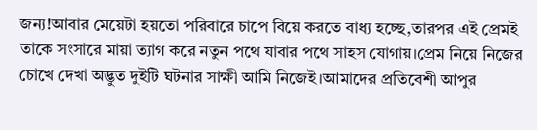জন্য!আবার মেয়েটা হয়তো পরিবারে চাপে বিয়ে করতে বাধ্য হচ্ছে,তারপর এই প্রেমই তাকে সংসারে মায়া ত্যাগ করে নতুন পথে যাবার পথে সাহস যোগায়।প্রেম নিয়ে নিজের চোখে দেখা অদ্ভুত দুইটি ঘটনার সাক্ষী আমি নিজেই।আমাদের প্রতিবেশী আপুর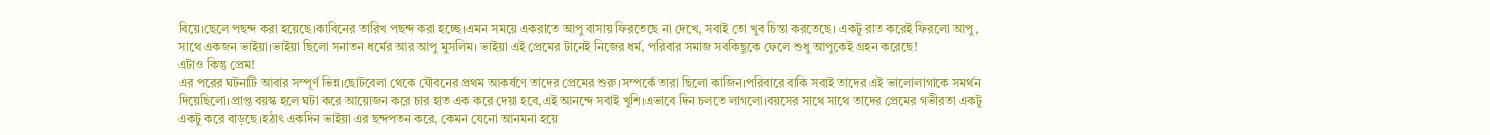বিয়ে।ছেলে পছন্দ করা হয়েছে।কাবিনের তারিখ পছন্দ করা হচ্ছে।এমন সময়ে একরাতে আপু বাসায় ফিরতেছে না দেখে, সবাই তো খুব চিন্তা করতেছে। একটু রাত করেই ফিরলো আপু, সাথে একজন ভাইয়া।ভাইয়া ছিলো সনাতন ধর্মের আর আপু মুসলিম। ভাইয়া এই প্রেমের টানেই নিজের ধর্ম, পরিবার সমাজ সবকিছুকে ফেলে শুধু আপুকেই গ্রহন করেছে!
এটাও কিন্তু প্রেম!
এর পরের ঘটনাটি আবার সম্পূর্ণ ভিন্ন।ছোটবেলা থেকে যৌবনের প্রথম আকর্ষণে তাদের প্রেমের শুরু।সম্পর্কে তারা ছিলো কাজিন।পরিবারে বাকি সবাই তাদের এই ভালোলাগাকে সমর্থন দিয়েছিলো।প্রাপ্ত বয়স্ক হলে ঘটা করে আয়োজন করে চার হাত এক করে দেয়া হবে,এই আনন্দে সবাই খুশি।এভাবে দিন চলতে লাগলো।বয়সের সাথে সাথে তাদের প্রেমের গভীরতা একটু একটু করে বাড়ছে।হঠাৎ একদিন ভাইয়া এর ছন্দপতন করে, কেমন যেনো আনমনা হয়ে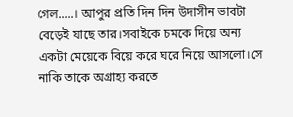গেল.....। আপুর প্রতি দিন দিন উদাসীন ভাবটা বেড়েই যাছে তার।সবাইকে চমকে দিয়ে অন্য একটা মেয়েকে বিয়ে করে ঘরে নিয়ে আসলো।সে নাকি তাকে অগ্রাহ্য করতে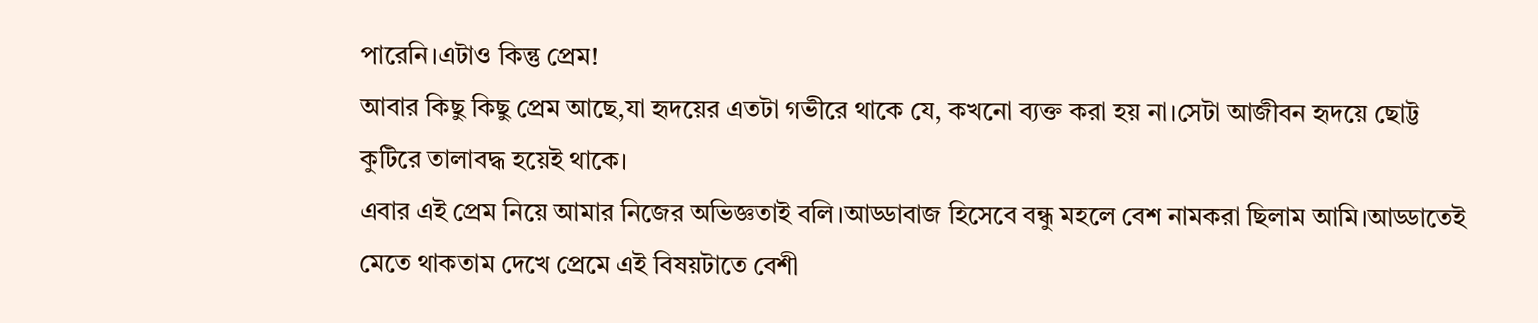পারেনি।এটাও কিন্তু প্রেম!
আবার কিছু কিছু প্রেম আছে,যা হৃদয়ের এতটা গভীরে থাকে যে, কখনো ব্যক্ত করা হয় না।সেটা আজীবন হৃদয়ে ছোট্ট কুটিরে তালাবদ্ধ হয়েই থাকে।
এবার এই প্রেম নিয়ে আমার নিজের অভিজ্ঞতাই বলি।আড্ডাবাজ হিসেবে বন্ধু মহলে বেশ নামকরা ছিলাম আমি।আড্ডাতেই মেতে থাকতাম দেখে প্রেমে এই বিষয়টাতে বেশী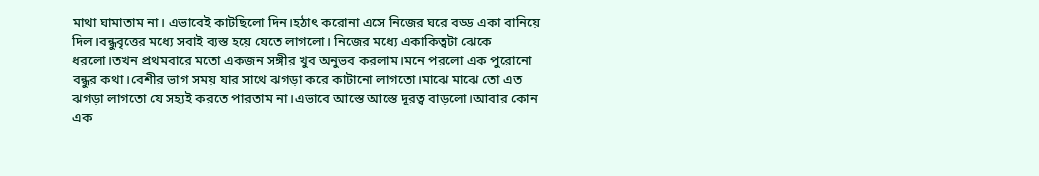মাথা ঘামাতাম না। এভাবেই কাটছিলো দিন।হঠাৎ করোনা এসে নিজের ঘরে বড্ড একা বানিয়ে দিল।বন্ধুবৃত্তের মধ্যে সবাই ব্যস্ত হয়ে যেতে লাগলো। নিজের মধ্যে একাকিত্বটা ঝেকে ধরলো।তখন প্রথমবারে মতো একজন সঙ্গীর খুব অনুভব করলাম।মনে পরলো এক পুরোনো বন্ধুর কথা।বেশীর ভাগ সময় যার সাথে ঝগড়া করে কাটানো লাগতো।মাঝে মাঝে তো এত ঝগড়া লাগতো যে সহ্যই করতে পারতাম না।এভাবে আস্তে আস্তে দূরত্ব বাড়লো।আবার কোন এক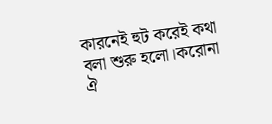কারনেই হুট করেই কথা বলা শুরু হলো।করোনা ঐ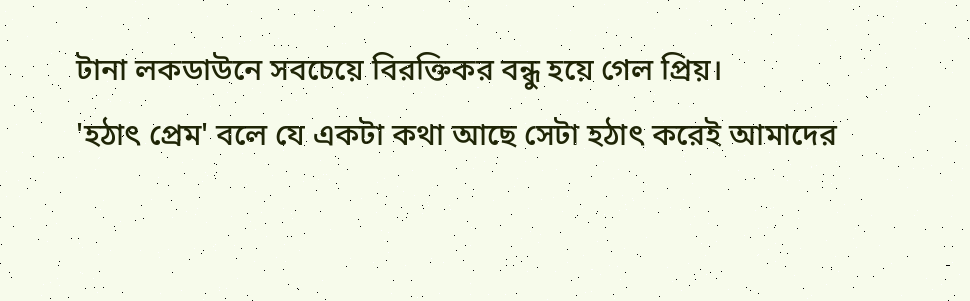টানা লকডাউনে সবচেয়ে বিরক্তিকর বন্ধু হয়ে গেল প্রিয়।
'হঠাৎ প্রেম' বলে যে একটা কথা আছে সেটা হঠাৎ করেই আমাদের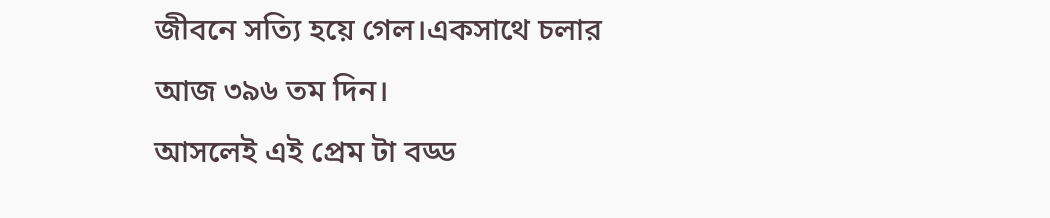জীবনে সত্যি হয়ে গেল।একসাথে চলার আজ ৩৯৬ তম দিন।
আসলেই এই প্রেম টা বড্ড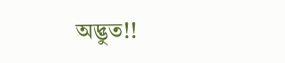অদ্ভুত!!